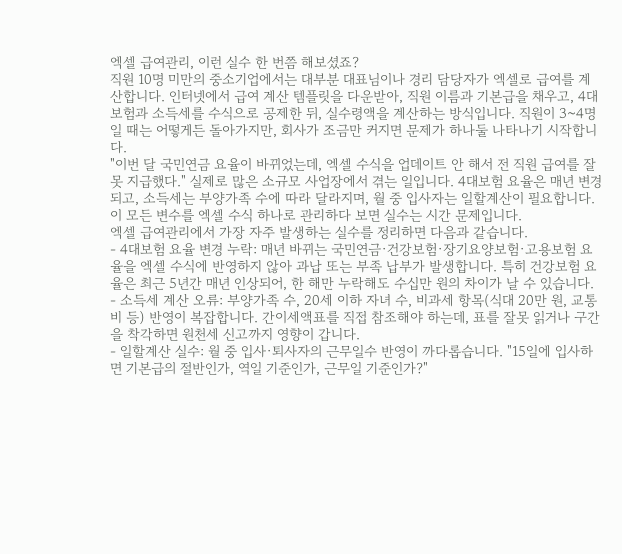엑셀 급여관리, 이런 실수 한 번쯤 해보셨죠?
직원 10명 미만의 중소기업에서는 대부분 대표님이나 경리 담당자가 엑셀로 급여를 계산합니다. 인터넷에서 급여 계산 템플릿을 다운받아, 직원 이름과 기본급을 채우고, 4대보험과 소득세를 수식으로 공제한 뒤, 실수령액을 계산하는 방식입니다. 직원이 3~4명일 때는 어떻게든 돌아가지만, 회사가 조금만 커지면 문제가 하나둘 나타나기 시작합니다.
"이번 달 국민연금 요율이 바뀌었는데, 엑셀 수식을 업데이트 안 해서 전 직원 급여를 잘못 지급했다." 실제로 많은 소규모 사업장에서 겪는 일입니다. 4대보험 요율은 매년 변경되고, 소득세는 부양가족 수에 따라 달라지며, 월 중 입사자는 일할계산이 필요합니다. 이 모든 변수를 엑셀 수식 하나로 관리하다 보면 실수는 시간 문제입니다.
엑셀 급여관리에서 가장 자주 발생하는 실수를 정리하면 다음과 같습니다.
- 4대보험 요율 변경 누락: 매년 바뀌는 국민연금·건강보험·장기요양보험·고용보험 요율을 엑셀 수식에 반영하지 않아 과납 또는 부족 납부가 발생합니다. 특히 건강보험 요율은 최근 5년간 매년 인상되어, 한 해만 누락해도 수십만 원의 차이가 날 수 있습니다.
- 소득세 계산 오류: 부양가족 수, 20세 이하 자녀 수, 비과세 항목(식대 20만 원, 교통비 등) 반영이 복잡합니다. 간이세액표를 직접 참조해야 하는데, 표를 잘못 읽거나 구간을 착각하면 원천세 신고까지 영향이 갑니다.
- 일할계산 실수: 월 중 입사·퇴사자의 근무일수 반영이 까다롭습니다. "15일에 입사하면 기본급의 절반인가, 역일 기준인가, 근무일 기준인가?"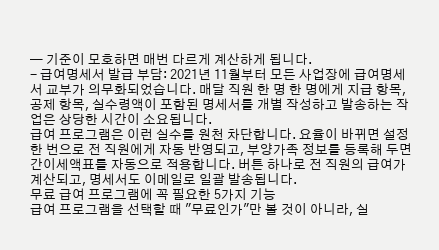— 기준이 모호하면 매번 다르게 계산하게 됩니다.
- 급여명세서 발급 부담: 2021년 11월부터 모든 사업장에 급여명세서 교부가 의무화되었습니다. 매달 직원 한 명 한 명에게 지급 항목, 공제 항목, 실수령액이 포함된 명세서를 개별 작성하고 발송하는 작업은 상당한 시간이 소요됩니다.
급여 프로그램은 이런 실수를 원천 차단합니다. 요율이 바뀌면 설정 한 번으로 전 직원에게 자동 반영되고, 부양가족 정보를 등록해 두면 간이세액표를 자동으로 적용합니다. 버튼 하나로 전 직원의 급여가 계산되고, 명세서도 이메일로 일괄 발송됩니다.
무료 급여 프로그램에 꼭 필요한 5가지 기능
급여 프로그램을 선택할 때 "무료인가"만 볼 것이 아니라, 실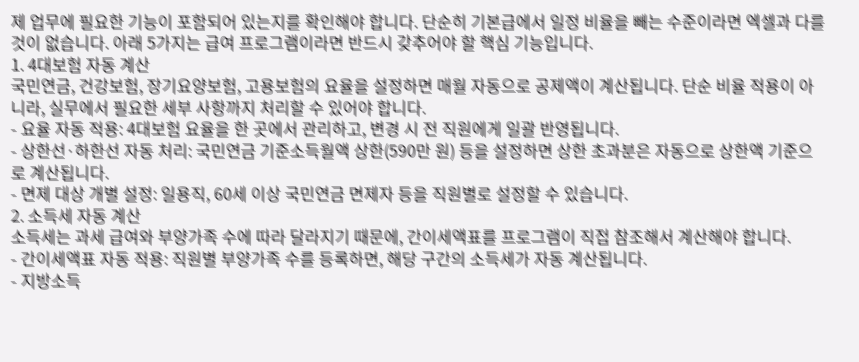제 업무에 필요한 기능이 포함되어 있는지를 확인해야 합니다. 단순히 기본급에서 일정 비율을 빼는 수준이라면 엑셀과 다를 것이 없습니다. 아래 5가지는 급여 프로그램이라면 반드시 갖추어야 할 핵심 기능입니다.
1. 4대보험 자동 계산
국민연금, 건강보험, 장기요양보험, 고용보험의 요율을 설정하면 매월 자동으로 공제액이 계산됩니다. 단순 비율 적용이 아니라, 실무에서 필요한 세부 사항까지 처리할 수 있어야 합니다.
- 요율 자동 적용: 4대보험 요율을 한 곳에서 관리하고, 변경 시 전 직원에게 일괄 반영됩니다.
- 상한선·하한선 자동 처리: 국민연금 기준소득월액 상한(590만 원) 등을 설정하면 상한 초과분은 자동으로 상한액 기준으로 계산됩니다.
- 면제 대상 개별 설정: 일용직, 60세 이상 국민연금 면제자 등을 직원별로 설정할 수 있습니다.
2. 소득세 자동 계산
소득세는 과세 급여와 부양가족 수에 따라 달라지기 때문에, 간이세액표를 프로그램이 직접 참조해서 계산해야 합니다.
- 간이세액표 자동 적용: 직원별 부양가족 수를 등록하면, 해당 구간의 소득세가 자동 계산됩니다.
- 지방소득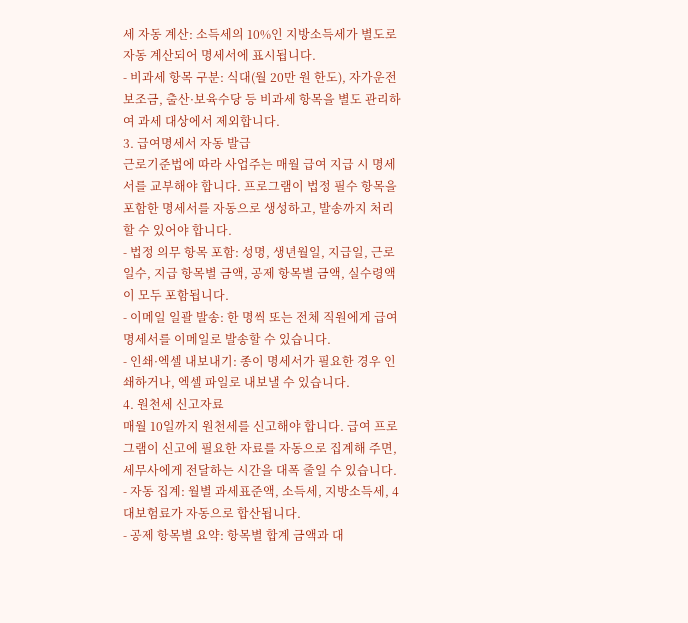세 자동 계산: 소득세의 10%인 지방소득세가 별도로 자동 계산되어 명세서에 표시됩니다.
- 비과세 항목 구분: 식대(월 20만 원 한도), 자가운전보조금, 출산·보육수당 등 비과세 항목을 별도 관리하여 과세 대상에서 제외합니다.
3. 급여명세서 자동 발급
근로기준법에 따라 사업주는 매월 급여 지급 시 명세서를 교부해야 합니다. 프로그램이 법정 필수 항목을 포함한 명세서를 자동으로 생성하고, 발송까지 처리할 수 있어야 합니다.
- 법정 의무 항목 포함: 성명, 생년월일, 지급일, 근로일수, 지급 항목별 금액, 공제 항목별 금액, 실수령액이 모두 포함됩니다.
- 이메일 일괄 발송: 한 명씩 또는 전체 직원에게 급여명세서를 이메일로 발송할 수 있습니다.
- 인쇄·엑셀 내보내기: 종이 명세서가 필요한 경우 인쇄하거나, 엑셀 파일로 내보낼 수 있습니다.
4. 원천세 신고자료
매월 10일까지 원천세를 신고해야 합니다. 급여 프로그램이 신고에 필요한 자료를 자동으로 집계해 주면, 세무사에게 전달하는 시간을 대폭 줄일 수 있습니다.
- 자동 집계: 월별 과세표준액, 소득세, 지방소득세, 4대보험료가 자동으로 합산됩니다.
- 공제 항목별 요약: 항목별 합계 금액과 대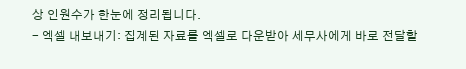상 인원수가 한눈에 정리됩니다.
- 엑셀 내보내기: 집계된 자료를 엑셀로 다운받아 세무사에게 바로 전달할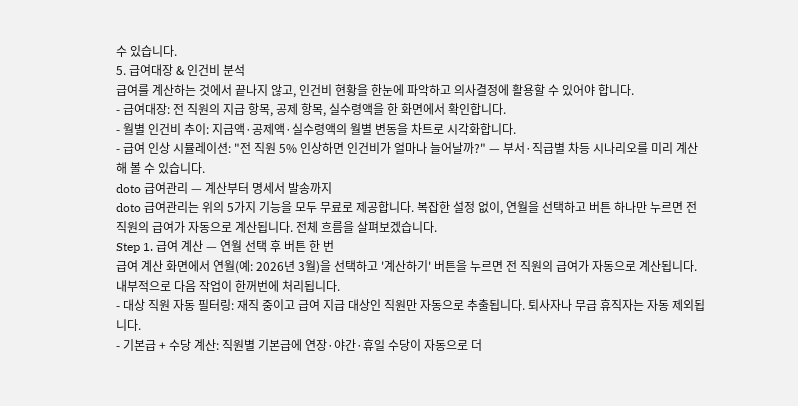수 있습니다.
5. 급여대장 & 인건비 분석
급여를 계산하는 것에서 끝나지 않고, 인건비 현황을 한눈에 파악하고 의사결정에 활용할 수 있어야 합니다.
- 급여대장: 전 직원의 지급 항목, 공제 항목, 실수령액을 한 화면에서 확인합니다.
- 월별 인건비 추이: 지급액·공제액·실수령액의 월별 변동을 차트로 시각화합니다.
- 급여 인상 시뮬레이션: "전 직원 5% 인상하면 인건비가 얼마나 늘어날까?" — 부서·직급별 차등 시나리오를 미리 계산해 볼 수 있습니다.
doto 급여관리 — 계산부터 명세서 발송까지
doto 급여관리는 위의 5가지 기능을 모두 무료로 제공합니다. 복잡한 설정 없이, 연월을 선택하고 버튼 하나만 누르면 전 직원의 급여가 자동으로 계산됩니다. 전체 흐름을 살펴보겠습니다.
Step 1. 급여 계산 — 연월 선택 후 버튼 한 번
급여 계산 화면에서 연월(예: 2026년 3월)을 선택하고 '계산하기' 버튼을 누르면 전 직원의 급여가 자동으로 계산됩니다. 내부적으로 다음 작업이 한꺼번에 처리됩니다.
- 대상 직원 자동 필터링: 재직 중이고 급여 지급 대상인 직원만 자동으로 추출됩니다. 퇴사자나 무급 휴직자는 자동 제외됩니다.
- 기본급 + 수당 계산: 직원별 기본급에 연장·야간·휴일 수당이 자동으로 더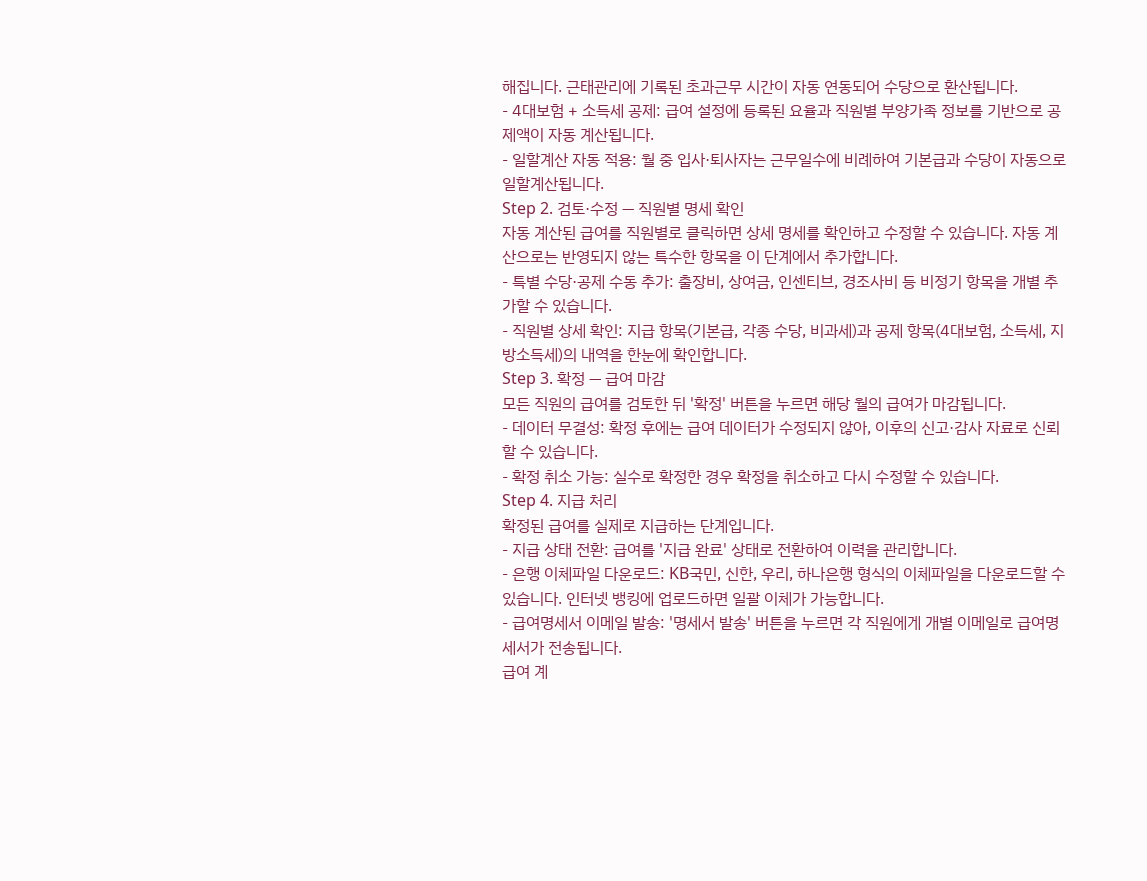해집니다. 근태관리에 기록된 초과근무 시간이 자동 연동되어 수당으로 환산됩니다.
- 4대보험 + 소득세 공제: 급여 설정에 등록된 요율과 직원별 부양가족 정보를 기반으로 공제액이 자동 계산됩니다.
- 일할계산 자동 적용: 월 중 입사·퇴사자는 근무일수에 비례하여 기본급과 수당이 자동으로 일할계산됩니다.
Step 2. 검토·수정 — 직원별 명세 확인
자동 계산된 급여를 직원별로 클릭하면 상세 명세를 확인하고 수정할 수 있습니다. 자동 계산으로는 반영되지 않는 특수한 항목을 이 단계에서 추가합니다.
- 특별 수당·공제 수동 추가: 출장비, 상여금, 인센티브, 경조사비 등 비정기 항목을 개별 추가할 수 있습니다.
- 직원별 상세 확인: 지급 항목(기본급, 각종 수당, 비과세)과 공제 항목(4대보험, 소득세, 지방소득세)의 내역을 한눈에 확인합니다.
Step 3. 확정 — 급여 마감
모든 직원의 급여를 검토한 뒤 '확정' 버튼을 누르면 해당 월의 급여가 마감됩니다.
- 데이터 무결성: 확정 후에는 급여 데이터가 수정되지 않아, 이후의 신고·감사 자료로 신뢰할 수 있습니다.
- 확정 취소 가능: 실수로 확정한 경우 확정을 취소하고 다시 수정할 수 있습니다.
Step 4. 지급 처리
확정된 급여를 실제로 지급하는 단계입니다.
- 지급 상태 전환: 급여를 '지급 완료' 상태로 전환하여 이력을 관리합니다.
- 은행 이체파일 다운로드: KB국민, 신한, 우리, 하나은행 형식의 이체파일을 다운로드할 수 있습니다. 인터넷 뱅킹에 업로드하면 일괄 이체가 가능합니다.
- 급여명세서 이메일 발송: '명세서 발송' 버튼을 누르면 각 직원에게 개별 이메일로 급여명세서가 전송됩니다.
급여 계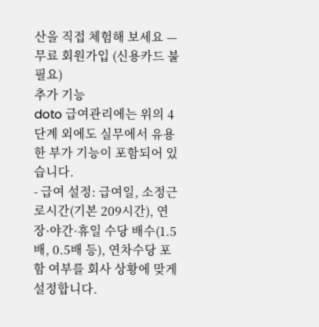산을 직접 체험해 보세요 — 무료 회원가입 (신용카드 불필요)
추가 기능
doto 급여관리에는 위의 4단계 외에도 실무에서 유용한 부가 기능이 포함되어 있습니다.
- 급여 설정: 급여일, 소정근로시간(기본 209시간), 연장·야간·휴일 수당 배수(1.5배, 0.5배 등), 연차수당 포함 여부를 회사 상황에 맞게 설정합니다.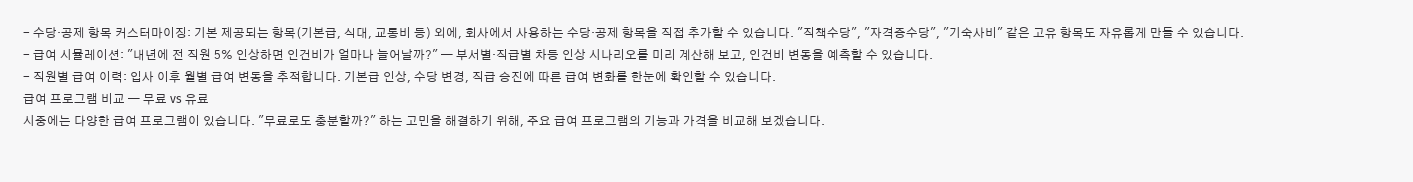- 수당·공제 항목 커스터마이징: 기본 제공되는 항목(기본급, 식대, 교통비 등) 외에, 회사에서 사용하는 수당·공제 항목을 직접 추가할 수 있습니다. "직책수당", "자격증수당", "기숙사비" 같은 고유 항목도 자유롭게 만들 수 있습니다.
- 급여 시뮬레이션: "내년에 전 직원 5% 인상하면 인건비가 얼마나 늘어날까?" — 부서별·직급별 차등 인상 시나리오를 미리 계산해 보고, 인건비 변동을 예측할 수 있습니다.
- 직원별 급여 이력: 입사 이후 월별 급여 변동을 추적합니다. 기본급 인상, 수당 변경, 직급 승진에 따른 급여 변화를 한눈에 확인할 수 있습니다.
급여 프로그램 비교 — 무료 vs 유료
시중에는 다양한 급여 프로그램이 있습니다. "무료로도 충분할까?" 하는 고민을 해결하기 위해, 주요 급여 프로그램의 기능과 가격을 비교해 보겠습니다.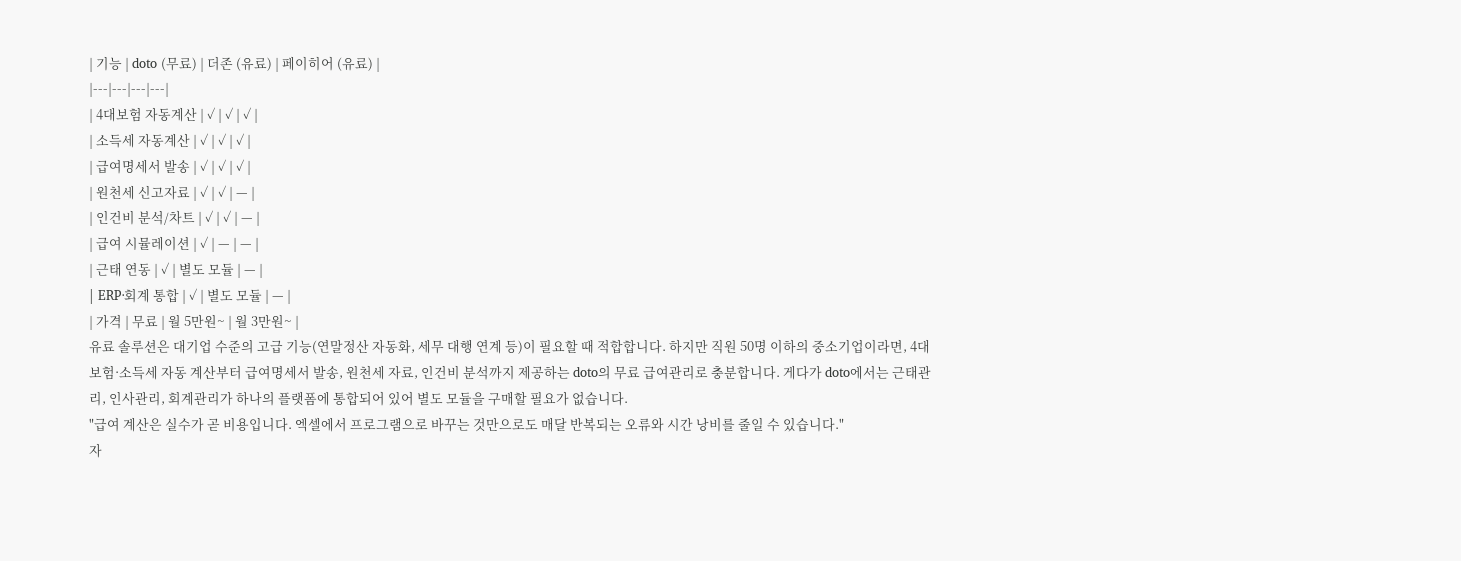| 기능 | doto (무료) | 더존 (유료) | 페이히어 (유료) |
|---|---|---|---|
| 4대보험 자동계산 | ✓ | ✓ | ✓ |
| 소득세 자동계산 | ✓ | ✓ | ✓ |
| 급여명세서 발송 | ✓ | ✓ | ✓ |
| 원천세 신고자료 | ✓ | ✓ | — |
| 인건비 분석/차트 | ✓ | ✓ | — |
| 급여 시뮬레이션 | ✓ | — | — |
| 근태 연동 | ✓ | 별도 모듈 | — |
| ERP·회계 통합 | ✓ | 별도 모듈 | — |
| 가격 | 무료 | 월 5만원~ | 월 3만원~ |
유료 솔루션은 대기업 수준의 고급 기능(연말정산 자동화, 세무 대행 연계 등)이 필요할 때 적합합니다. 하지만 직원 50명 이하의 중소기업이라면, 4대보험·소득세 자동 계산부터 급여명세서 발송, 원천세 자료, 인건비 분석까지 제공하는 doto의 무료 급여관리로 충분합니다. 게다가 doto에서는 근태관리, 인사관리, 회계관리가 하나의 플랫폼에 통합되어 있어 별도 모듈을 구매할 필요가 없습니다.
"급여 계산은 실수가 곧 비용입니다. 엑셀에서 프로그램으로 바꾸는 것만으로도 매달 반복되는 오류와 시간 낭비를 줄일 수 있습니다."
자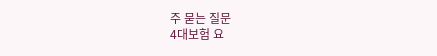주 묻는 질문
4대보험 요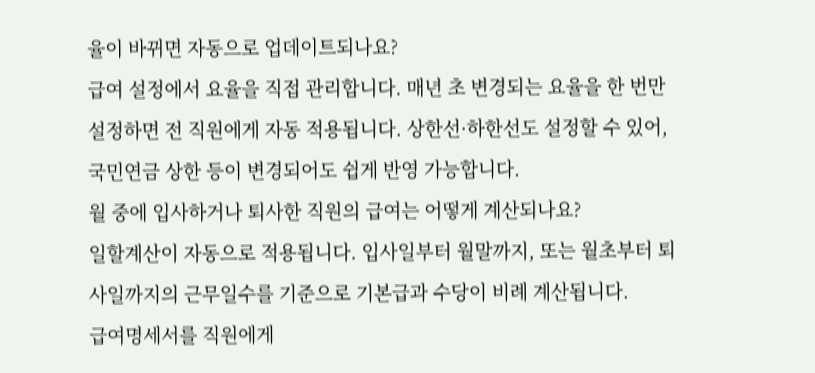율이 바뀌면 자동으로 업데이트되나요?
급여 설정에서 요율을 직접 관리합니다. 매년 초 변경되는 요율을 한 번만 설정하면 전 직원에게 자동 적용됩니다. 상한선·하한선도 설정할 수 있어, 국민연금 상한 등이 변경되어도 쉽게 반영 가능합니다.
월 중에 입사하거나 퇴사한 직원의 급여는 어떻게 계산되나요?
일할계산이 자동으로 적용됩니다. 입사일부터 월말까지, 또는 월초부터 퇴사일까지의 근무일수를 기준으로 기본급과 수당이 비례 계산됩니다.
급여명세서를 직원에게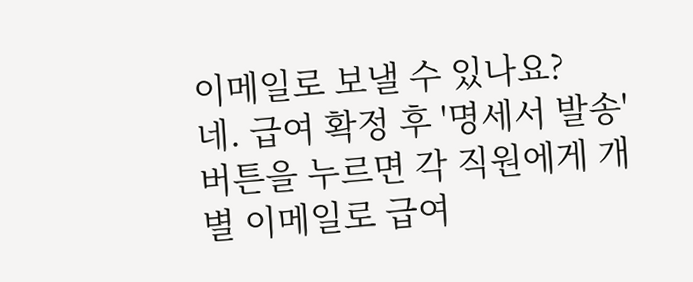이메일로 보낼 수 있나요?
네. 급여 확정 후 '명세서 발송' 버튼을 누르면 각 직원에게 개별 이메일로 급여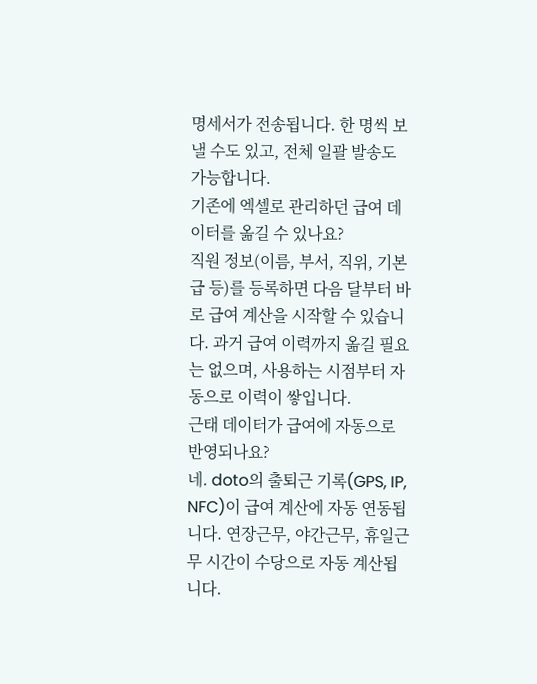명세서가 전송됩니다. 한 명씩 보낼 수도 있고, 전체 일괄 발송도 가능합니다.
기존에 엑셀로 관리하던 급여 데이터를 옮길 수 있나요?
직원 정보(이름, 부서, 직위, 기본급 등)를 등록하면 다음 달부터 바로 급여 계산을 시작할 수 있습니다. 과거 급여 이력까지 옮길 필요는 없으며, 사용하는 시점부터 자동으로 이력이 쌓입니다.
근태 데이터가 급여에 자동으로 반영되나요?
네. doto의 출퇴근 기록(GPS, IP, NFC)이 급여 계산에 자동 연동됩니다. 연장근무, 야간근무, 휴일근무 시간이 수당으로 자동 계산됩니다.